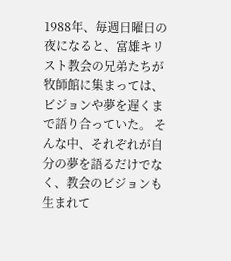1988年、毎週日曜日の夜になると、富雄キリスト教会の兄弟たちが牧師館に集まっては、ビジョンや夢を遅くまで語り合っていた。 そんな中、それぞれが自分の夢を語るだけでなく、教会のビジョンも生まれて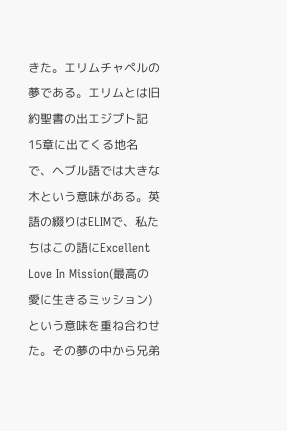きた。エリムチャペルの夢である。エリムとは旧約聖書の出エジプト記15章に出てくる地名で、ヘブル語では大きな木という意味がある。英語の綴りはELIMで、私たちはこの語にExcellent Love In Mission(最高の愛に生きるミッション)という意味を重ね合わせた。その夢の中から兄弟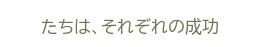たちは、それぞれの成功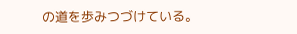の道を歩みつづけている。